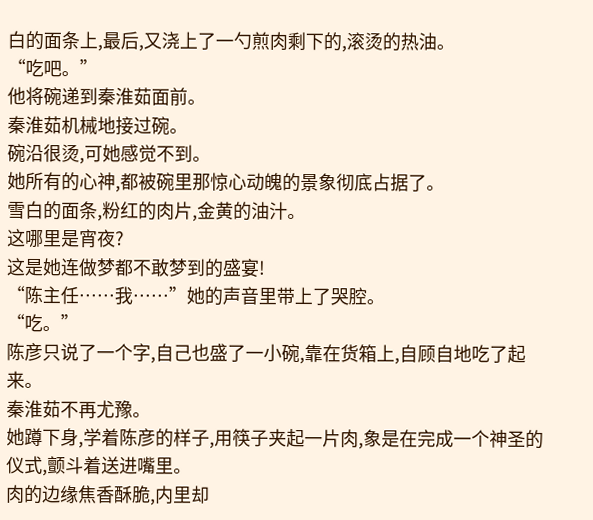白的面条上,最后,又浇上了一勺煎肉剩下的,滚烫的热油。
“吃吧。”
他将碗递到秦淮茹面前。
秦淮茹机械地接过碗。
碗沿很烫,可她感觉不到。
她所有的心神,都被碗里那惊心动魄的景象彻底占据了。
雪白的面条,粉红的肉片,金黄的油汁。
这哪里是宵夜?
这是她连做梦都不敢梦到的盛宴!
“陈主任……我……”她的声音里带上了哭腔。
“吃。”
陈彦只说了一个字,自己也盛了一小碗,靠在货箱上,自顾自地吃了起来。
秦淮茹不再尤豫。
她蹲下身,学着陈彦的样子,用筷子夹起一片肉,象是在完成一个神圣的仪式,颤斗着送进嘴里。
肉的边缘焦香酥脆,内里却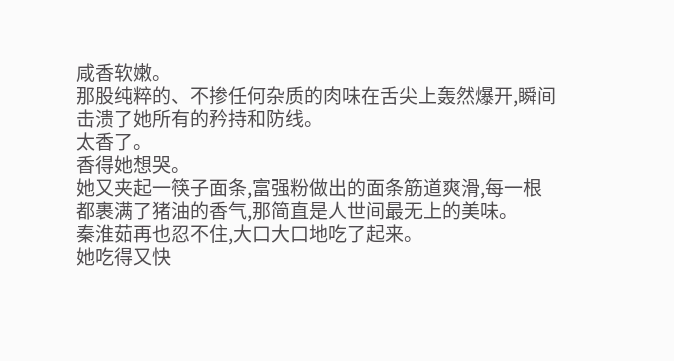咸香软嫩。
那股纯粹的、不掺任何杂质的肉味在舌尖上轰然爆开,瞬间击溃了她所有的矜持和防线。
太香了。
香得她想哭。
她又夹起一筷子面条,富强粉做出的面条筋道爽滑,每一根都裹满了猪油的香气,那简直是人世间最无上的美味。
秦淮茹再也忍不住,大口大口地吃了起来。
她吃得又快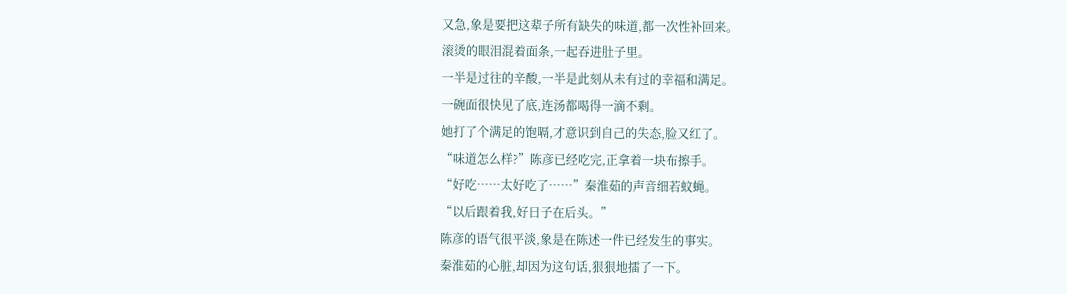又急,象是要把这辈子所有缺失的味道,都一次性补回来。
滚烫的眼泪混着面条,一起吞进肚子里。
一半是过往的辛酸,一半是此刻从未有过的幸福和满足。
一碗面很快见了底,连汤都喝得一滴不剩。
她打了个满足的饱嗝,才意识到自己的失态,脸又红了。
“味道怎么样?”陈彦已经吃完,正拿着一块布擦手。
“好吃……太好吃了……”秦淮茹的声音细若蚊蝇。
“以后跟着我,好日子在后头。”
陈彦的语气很平淡,象是在陈述一件已经发生的事实。
秦淮茹的心脏,却因为这句话,狠狠地擂了一下。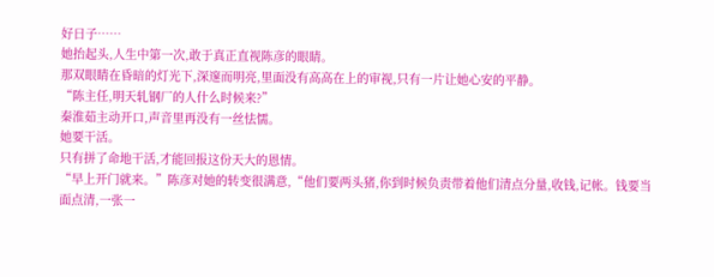好日子……
她抬起头,人生中第一次,敢于真正直视陈彦的眼睛。
那双眼睛在昏暗的灯光下,深邃而明亮,里面没有高高在上的审视,只有一片让她心安的平静。
“陈主任,明天轧钢厂的人什么时候来?”
秦淮茹主动开口,声音里再没有一丝怯懦。
她要干活。
只有拼了命地干活,才能回报这份天大的恩情。
“早上开门就来。”陈彦对她的转变很满意,“他们要两头猪,你到时候负责带着他们清点分量,收钱,记帐。钱要当面点清,一张一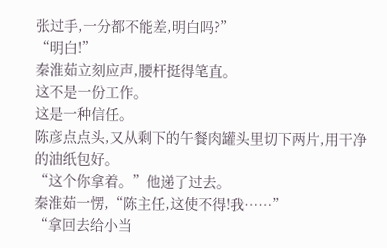张过手,一分都不能差,明白吗?”
“明白!”
秦淮茹立刻应声,腰杆挺得笔直。
这不是一份工作。
这是一种信任。
陈彦点点头,又从剩下的午餐肉罐头里切下两片,用干净的油纸包好。
“这个你拿着。”他递了过去。
秦淮茹一愣,“陈主任,这使不得!我……”
“拿回去给小当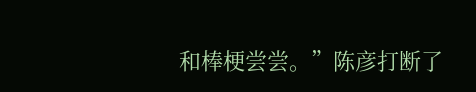和棒梗尝尝。”陈彦打断了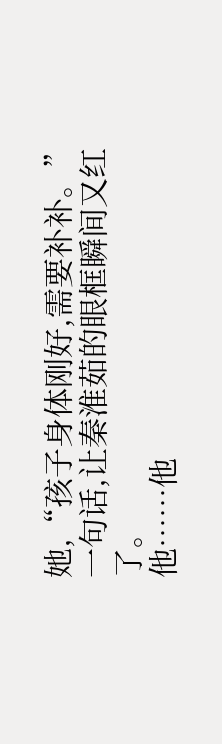她,“孩子身体刚好,需要补补。”
一句话,让秦淮茹的眼框瞬间又红了。
他……他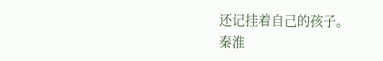还记挂着自己的孩子。
秦淮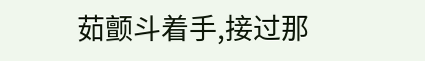茹颤斗着手,接过那